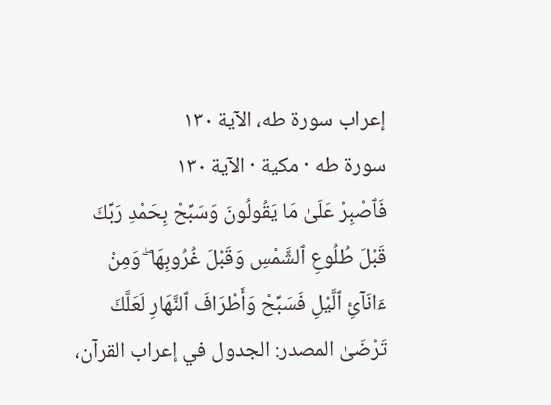إعراب سورة طه، الآية ١٣٠
سورة طه · مكية · الآية ١٣٠
فَٱصْبِرْ عَلَىٰ مَا يَقُولُونَ وَسَبِّحْ بِحَمْدِ رَبِّكَ قَبْلَ طُلُوعِ ٱلشَّمْسِ وَقَبْلَ غُرُوبِهَا ۖ وَمِنْ ءَانَآئِ ٱلَّيْلِ فَسَبِّحْ وَأَطْرَافَ ٱلنَّهَارِ لَعَلَّكَ تَرْضَىٰ المصدر: الجدول في إعراب القرآن،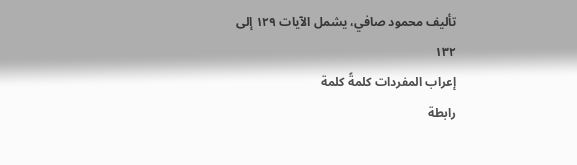تأليف محمود صافي، يشمل الآيات ١٢٩ إلى ١٣٢
إعراب المفردات كلمةً كلمة
رابطة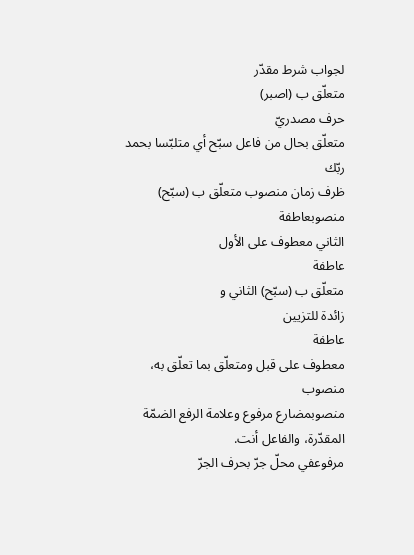لجواب شرط مقدّر
متعلّق ب (اصبر)
حرف مصدريّ
متعلّق بحال من فاعل سبّح أي متلبّسا بحمد ربّك
ظرف زمان منصوب متعلّق ب (سبّح)
منصوبعاطفة
الثاني معطوف على الأول
عاطفة
متعلّق ب (سبّح) الثاني و
زائدة للتزيين
عاطفة
معطوف على قبل ومتعلّق بما تعلّق به، منصوب
منصوبمضارع مرفوع وعلامة الرفع الضمّة المقدّرة، والفاعل أنت.
مرفوعفي محلّ جرّ بحرف الجرّ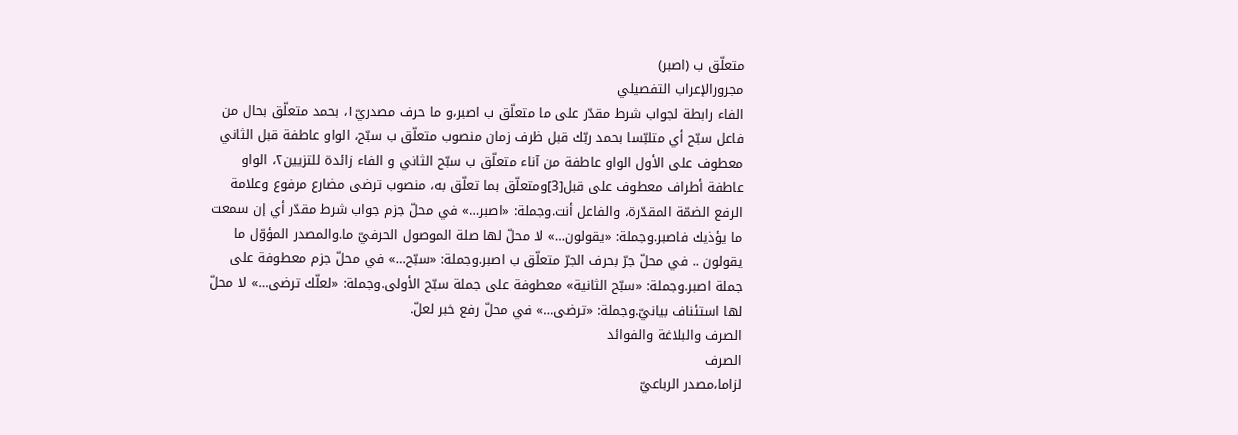متعلّق ب (اصبر)
مجرورالإعراب التفصيلي
الفاء رابطة لجواب شرط مقدّر على ما متعلّق ب اصبر،و ما حرف مصدريّ١، بحمد متعلّق بحال من فاعل سبّح أي متلبّسا بحمد ربّك قبل ظرف زمان منصوب متعلّق ب سبّح، الواو عاطفة قبل الثاني معطوف على الأول الواو عاطفة من آناء متعلّق ب سبّح الثاني و الفاء زائدة للتزيين٢، الواو عاطفة أطراف معطوف على قبل[3]ومتعلّق بما تعلّق به، منصوب ترضى مضارع مرفوع وعلامة الرفع الضمّة المقدّرة، والفاعل أنت.وجملة: «اصبر…» في محلّ جزم جواب شرط مقدّر أي إن سمعت ما يؤذيك فاصبر.وجملة: «يقولون…» لا محلّ لها صلة الموصول الحرفيّ ما.والمصدر المؤوّل ما يقولون .. في محلّ جرّ بحرف الجرّ متعلّق ب اصبر.وجملة: «سبّح…» في محلّ جزم معطوفة على جملة اصبر.وجملة: «سبّح الثانية» معطوفة على جملة سبّح الأولى.وجملة: «لعلّك ترضى…» لا محلّ لها استئناف بيانيّ.وجملة: «ترضى…» في محلّ رفع خبر لعلّ.
الصرف والبلاغة والفوائد
الصرف
لزاما،مصدر الرباعيّ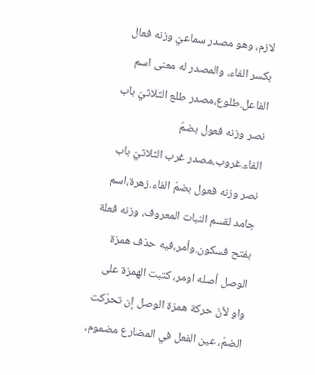لازم، وهو مصدر سماعيّ وزنه فعال بكسر الفاء، والمصدر له معنى اسم الفاعل.طلوع،مصدر طلع الثلاثيّ باب نصر وزنه فعول بضمّ الفاء.غروب،مصدر غرب الثلاثيّ باب نصر وزنه فعول بضمّ الفاء.زهرة،اسم جامد لقسم النبات المعروف، وزنه فعلة بفتح فسكون.وأمر،فيه حذف همزة الوصل أصله اومر، كتبت الهمزة على واو لأنّ حركة همزة الوصل إن تحرّكت الضمّ، عين الفعل في المضارع مضموم،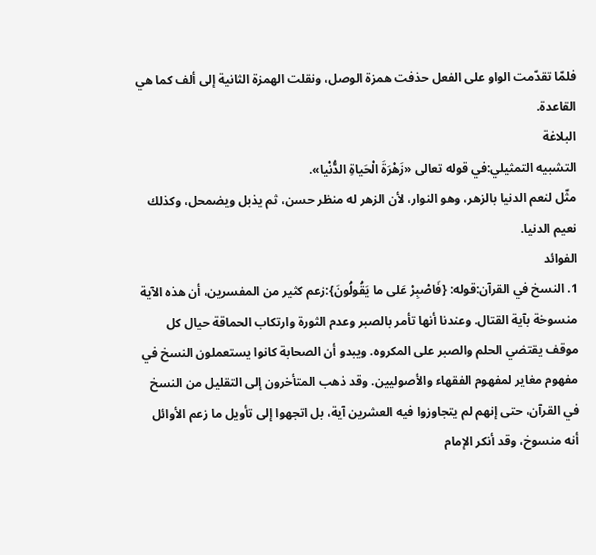فلمّا تقدّمت الواو على الفعل حذفت همزة الوصل، ونقلت الهمزة الثانية إلى ألف كما هي القاعدة.
البلاغة
التشبيه التمثيلي:في قوله تعالى «زَهْرَةَ الْحَياةِ الدُّنْيا».
مثّل لنعم الدنيا بالزهر، وهو النوار، لأن الزهر له منظر حسن، ثم يذبل ويضمحل، وكذلك نعيم الدنيا.
الفوائد
1. النسخ في القرآن:قوله: {فَاصْبِرْ عَلى ما يَقُولُونَ}:زعم كثير من المفسرين، أن هذه الآية منسوخة بآية القتال. وعندنا أنها تأمر بالصبر وعدم الثورة وارتكاب الحماقة حيال كل موقف يقتضي الحلم والصبر على المكروه. ويبدو أن الصحابة كانوا يستعملون النسخ في مفهوم مغاير لمفهوم الفقهاء والأصوليين. وقد ذهب المتأخرون إلى التقليل من النسخ في القرآن، حتى إنهم لم يتجاوزوا فيه العشرين آية، بل اتجهوا إلى تأويل ما زعم الأوائل أنه منسوخ، وقد أنكر الإمام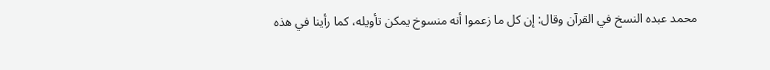محمد عبده النسخ في القرآن وقال: إن كل ما زعموا أنه منسوخ يمكن تأويله، كما رأينا في هذه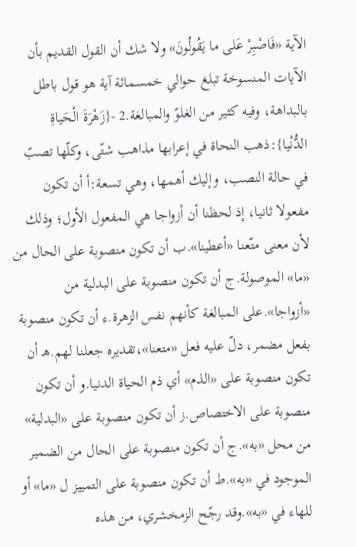الآية «فَاصْبِرْ عَلى ما يَقُولُونَ» ولا شك أن القول القديم بأن الآيات المنسوخة تبلغ حوالي خمسمائة آية هو قول باطل بالبداهة، وفيه كثير من الغلوّ والمبالغة.2 -{زَهْرَةَ الْحَياةِ الدُّنْيا}:ذهب النحاة في إعرابها مذاهب شتّى، وكلّها تصبّ في حالة النصب، وإليك أهمها، وهي تسعة:أ أن تكون مفعولا ثانيا، إذ لحظنا أن أزواجا هي المفعول الأول؛ وذلك لأن معنى متّعنا «أعطينا».ب أن تكون منصوبة على الحال من «ما» الموصولة.ج أن تكون منصوبة على البدلية من «أزواجا».على المبالغة كأنهم نفس الزهرة.ء أن تكون منصوبة بفعل مضمر، دلّ عليه فعل «متعنا»،تقديره جعلنا لهم.هـ أن تكون منصوبة على «الذم» أي ذم الحياة الدنيا.و أن تكون منصوبة على الاختصاص.ز أن تكون منصوبة على «البدلية» من محل «به».ج أن تكون منصوبة على الحال من الضمير الموجود في «به».ط أن تكون منصوبة على التمييز ل «ما» أو للهاء في «به».وقد رجّح الزمخشري، من هذه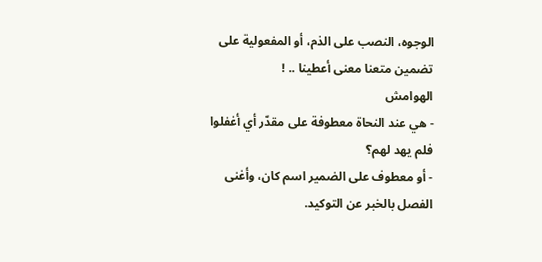الوجوه، النصب على الذم، أو المفعولية على تضمين متعنا معنى أعطينا .. !
الهوامش
- هي عند النحاة معطوفة على مقدّر أي أغفلوا فلم يهد لهم؟
- أو معطوف على الضمير اسم كان، وأغنى الفصل بالخبر عن التوكيد.